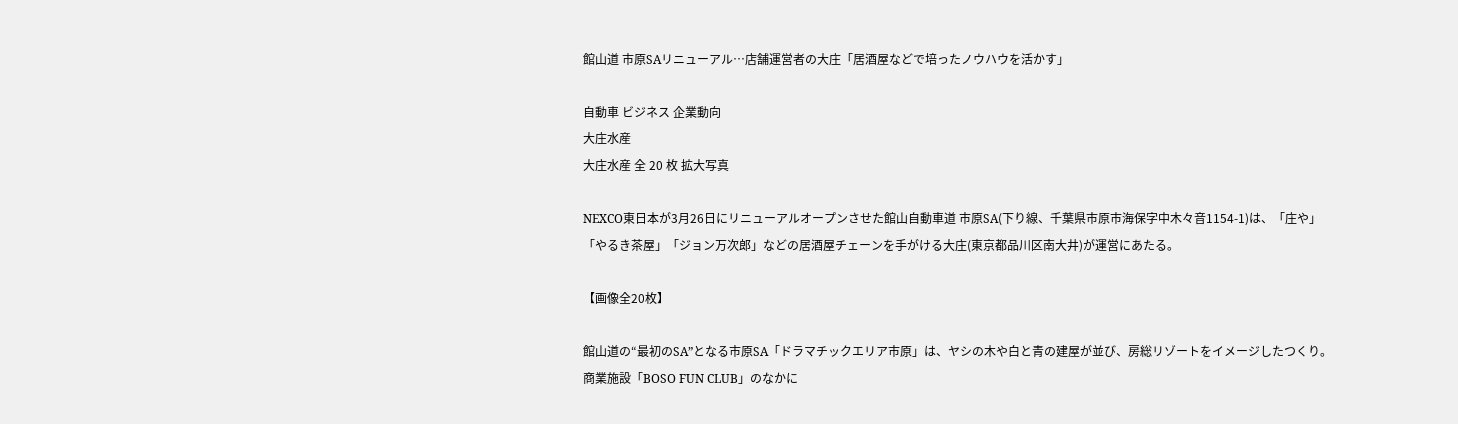館山道 市原SAリニューアル…店舗運営者の大庄「居酒屋などで培ったノウハウを活かす」

自動車 ビジネス 企業動向
大庄水産
大庄水産 全 20 枚 拡大写真

NEXCO東日本が3月26日にリニューアルオープンさせた館山自動車道 市原SA(下り線、千葉県市原市海保字中木々音1154-1)は、「庄や」「やるき茶屋」「ジョン万次郎」などの居酒屋チェーンを手がける大庄(東京都品川区南大井)が運営にあたる。

【画像全20枚】

館山道の“最初のSA”となる市原SA「ドラマチックエリア市原」は、ヤシの木や白と青の建屋が並び、房総リゾートをイメージしたつくり。商業施設「BOSO FUN CLUB」のなかに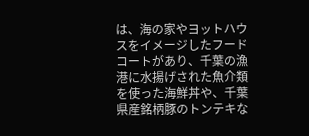は、海の家やヨットハウスをイメージしたフードコートがあり、千葉の漁港に水揚げされた魚介類を使った海鮮丼や、千葉県産銘柄豚のトンテキな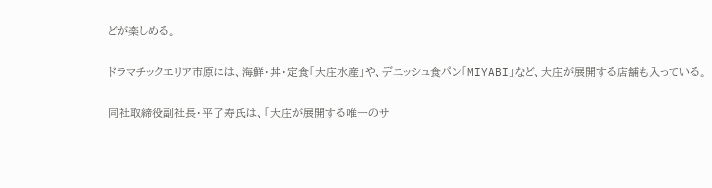どが楽しめる。

ドラマチックエリア市原には、海鮮・丼・定食「大庄水産」や、デニッシュ食パン「MIYABI」など、大庄が展開する店舗も入っている。

同社取締役副社長・平了寿氏は、「大庄が展開する唯一のサ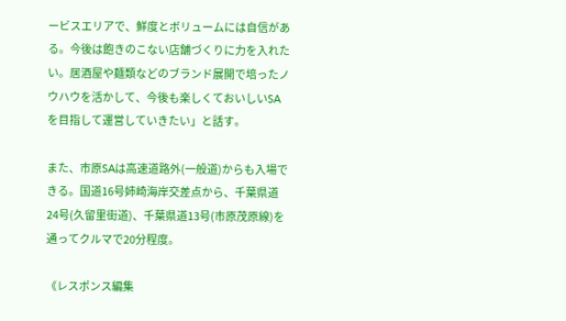ービスエリアで、鮮度とボリュームには自信がある。今後は飽きのこない店舗づくりに力を入れたい。居酒屋や麺類などのブランド展開で培ったノウハウを活かして、今後も楽しくておいしいSAを目指して運営していきたい」と話す。

また、市原SAは高速道路外(一般道)からも入場できる。国道16号姉崎海岸交差点から、千葉県道24号(久留里街道)、千葉県道13号(市原茂原線)を通ってクルマで20分程度。

《レスポンス編集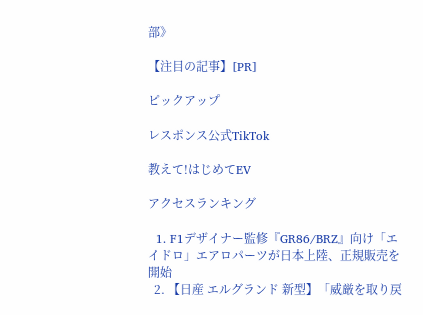部》

【注目の記事】[PR]

ピックアップ

レスポンス公式TikTok

教えて!はじめてEV

アクセスランキング

  1. F1デザイナー監修『GR86/BRZ』向け「エイドロ」エアロパーツが日本上陸、正規販売を開始
  2. 【日産 エルグランド 新型】「威厳を取り戻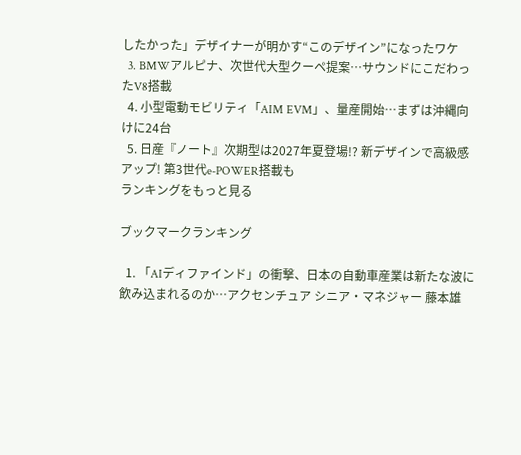したかった」デザイナーが明かす“このデザイン”になったワケ
  3. BMWアルピナ、次世代大型クーペ提案…サウンドにこだわったV8搭載
  4. 小型電動モビリティ「AIM EVM」、量産開始…まずは沖縄向けに24台
  5. 日産『ノート』次期型は2027年夏登場!? 新デザインで高級感アップ! 第3世代e-POWER搭載も
ランキングをもっと見る

ブックマークランキング

  1. 「AIディファインド」の衝撃、日本の自動車産業は新たな波に飲み込まれるのか…アクセンチュア シニア・マネジャー 藤本雄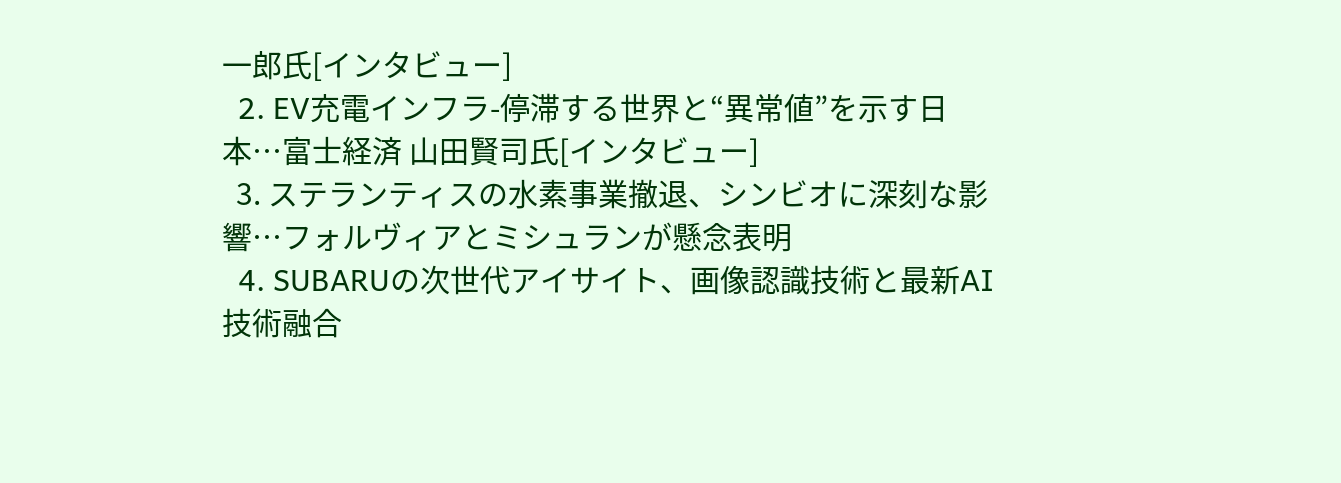一郎氏[インタビュー]
  2. EV充電インフラ-停滞する世界と“異常値”を示す日本…富士経済 山田賢司氏[インタビュー]
  3. ステランティスの水素事業撤退、シンビオに深刻な影響…フォルヴィアとミシュランが懸念表明
  4. SUBARUの次世代アイサイト、画像認識技術と最新AI技術融合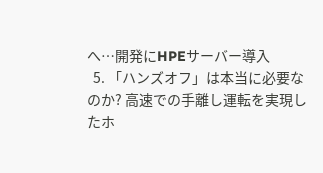へ…開発にHPEサーバー導入
  5. 「ハンズオフ」は本当に必要なのか? 高速での手離し運転を実現したホ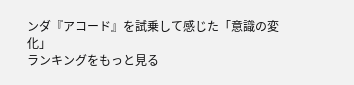ンダ『アコード』を試乗して感じた「意識の変化」
ランキングをもっと見る